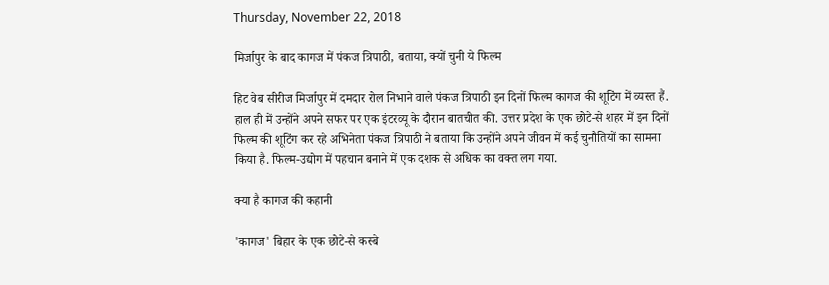Thursday, November 22, 2018

मिर्जापुर के बाद कागज में पंकज त्रिपाठी, बताया, क्यों चुनी ये फिल्म

ह‍िट वेब सीरीज मिर्जापुर में दमदार रोल न‍िभाने वाले पंकज त्रिपाठी इन द‍िनों फिल्म कागज की शूट‍िंग में व्यस्त हैं. हाल ही में उन्होंने अपने सफर पर एक इंटरव्यू के दौरान बातचीत की. उत्तर प्रदेश के एक छोटे-से शहर में इन द‍िनों फिल्म की शूटिंग कर रहे अभिनेता पंकज त्रिपाठी ने बताया कि उन्होंने अपने जीवन में कई चुनौतियों का सामना किया है. फिल्म-उद्योग में पहचान बनाने में एक दशक से अधिक का वक्त लग गया.

क्या है कागज की कहानी

'कागज' बिहार के एक छोटे-से कस्बे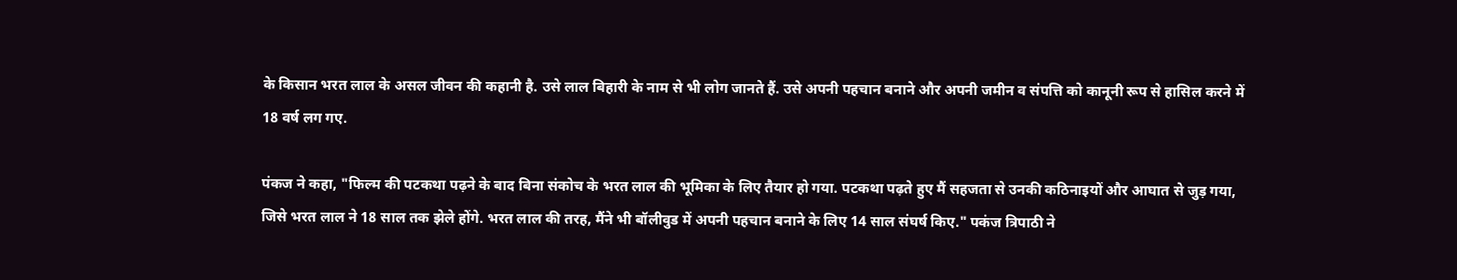के किसान भरत लाल के असल जीवन की कहानी है. उसे लाल बिहारी के नाम से भी लोग जानते हैं. उसे अपनी पहचान बनाने और अपनी जमीन व संपत्ति को कानूनी रूप से हासिल करने में 18 वर्ष लग गए.

पंकज ने कहा, "फिल्म की पटकथा पढ़ने के बाद बिना संकोच के भरत लाल की भूमिका के लिए तैयार हो गया. पटकथा पढ़ते हुए मैं सहजता से उनकी कठिनाइयों और आघात से जुड़ गया, जिसे भरत लाल ने 18 साल तक झेले होंगे. भरत लाल की तरह, मैंने भी बॉलीवुड में अपनी पहचान बनाने के लिए 14 साल संघर्ष किए." पकंज त्रिपाठी ने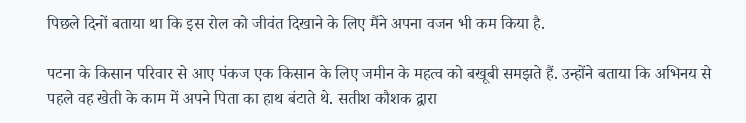प‍िछले द‍िनों बताया था कि इस रोल को जीवंत द‍िखाने के लिए मैंने अपना वजन भी कम किया है.

पटना के किसान परिवार से आए पंकज एक किसान के लिए जमीन के महत्व को बखूबी समझते हैं. उन्होंने बताया कि अभिनय से पहले वह खेती के काम में अपने पिता का हाथ बंटाते थे. सतीश कौशक द्वारा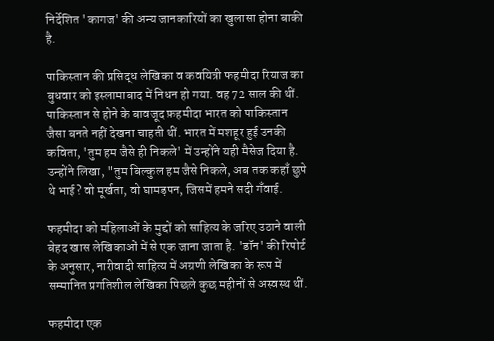निर्देशित 'कागज' की अन्य जानकारियों का खुलासा होना बाकी है.

पाकिस्तान की प्रसिद्ध लेखिका व कवयित्री फहमीदा रियाज का बुधवार को इस्लामाबाद में निधन हो गया. वह 72 साल की थीं. पाकिस्तान से होने के बावजूद फ़हमीदा भारत को पाकिस्तान जैसा बनते नहीं देखना चाहती थीं. भारत में मशहूर हुई उनकी कविता, 'तुम हम जैसे ही निकले' में उन्होंने यही मैसेज दिया है. उन्होंने लिखा, "तुम बिल्कुल हम जैसे निकले, अब तक कहाँ छुपे थे भाई? वो मूर्खता, वो घामड़पन, जिसमें हमने सदी गँवाई.

फहमीदा को महिलाओं के मुद्दों को साहित्य के जरिए उठाने वाली बेहद खास लेखिकाओं में से एक जाना जाता है. 'डॉन' की रिपोर्ट के अनुसार, नारीवादी साहित्य में अग्रणी लेखिका के रूप में सम्मानित प्रगतिशील लेखिका पिछले कुछ महीनों से अस्वस्थ थीं.

फहमीदा एक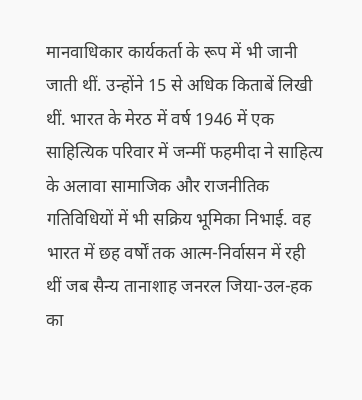मानवाधिकार कार्यकर्ता के रूप में भी जानी जाती थीं. उन्होंने 15 से अधिक किताबें लिखी थीं. भारत के मेरठ में वर्ष 1946 में एक साहित्यिक परिवार में जन्मीं फहमीदा ने साहित्य के अलावा सामाजिक और राजनीतिक गतिविधियों में भी सक्रिय भूमिका निभाई. वह भारत में छह वर्षों तक आत्म-निर्वासन में रही थीं जब सैन्य तानाशाह जनरल जिया-उल-हक का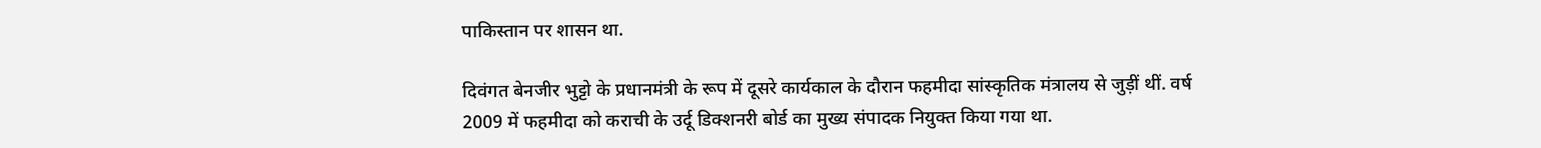पाकिस्तान पर शासन था.

दिवंगत बेनजीर भुट्टो के प्रधानमंत्री के रूप में दूसरे कार्यकाल के दौरान फहमीदा सांस्कृतिक मंत्रालय से जुड़ीं थीं. वर्ष 2009 में फहमीदा को कराची के उर्दू डिक्शनरी बोर्ड का मुख्य संपादक नियुक्त किया गया था.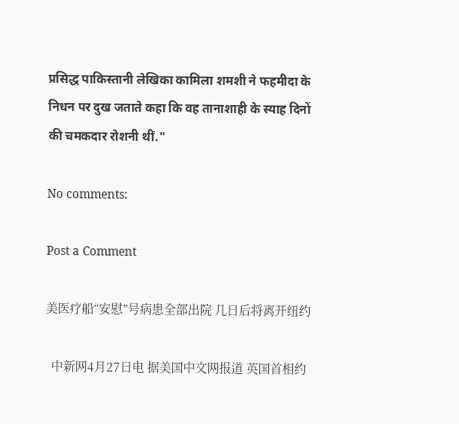प्रसिद्ध पाकिस्तानी लेखिका कामिला शमशी ने फहमीदा के निधन पर दुख जताते कहा कि वह तानाशाही के स्याह दिनों की चमकदार रोशनी थीं."

No comments:

Post a Comment

美医疗船“安慰”号病患全部出院 几日后将离开纽约

  中新网4月27日电 据美国中文网报道 英国首相约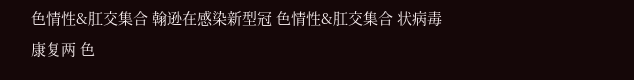色情性&肛交集合 翰逊在感染新型冠 色情性&肛交集合 状病毒康复两 色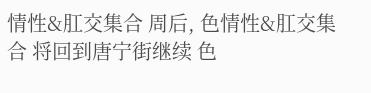情性&肛交集合 周后, 色情性&肛交集合 将回到唐宁街继续 色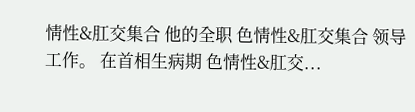情性&肛交集合 他的全职 色情性&肛交集合 领导工作。 在首相生病期 色情性&肛交...